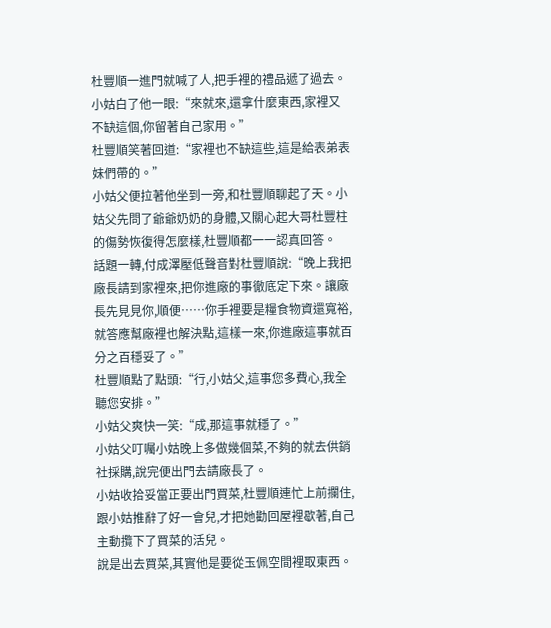杜豐順一進門就喊了人,把手裡的禮品遞了過去。
小姑白了他一眼:“來就來,還拿什麼東西,家裡又不缺這個,你留著自己家用。”
杜豐順笑著回道:“家裡也不缺這些,這是給表弟表妹們帶的。”
小姑父便拉著他坐到一旁,和杜豐順聊起了天。小姑父先問了爺爺奶奶的身體,又關心起大哥杜豐柱的傷勢恢復得怎麼樣,杜豐順都一一認真回答。
話題一轉,付成澤壓低聲音對杜豐順說:“晚上我把廠長請到家裡來,把你進廠的事徹底定下來。讓廠長先見見你,順便……你手裡要是糧食物資還寬裕,就答應幫廠裡也解決點,這樣一來,你進廠這事就百分之百穩妥了。”
杜豐順點了點頭:“行,小姑父,這事您多費心,我全聽您安排。”
小姑父爽快一笑:“成,那這事就穩了。”
小姑父叮囑小姑晚上多做幾個菜,不夠的就去供銷社採購,說完便出門去請廠長了。
小姑收拾妥當正要出門買菜,杜豐順連忙上前攔住,跟小姑推辭了好一會兒,才把她勸回屋裡歇著,自己主動攬下了買菜的活兒。
說是出去買菜,其實他是要從玉佩空間裡取東西。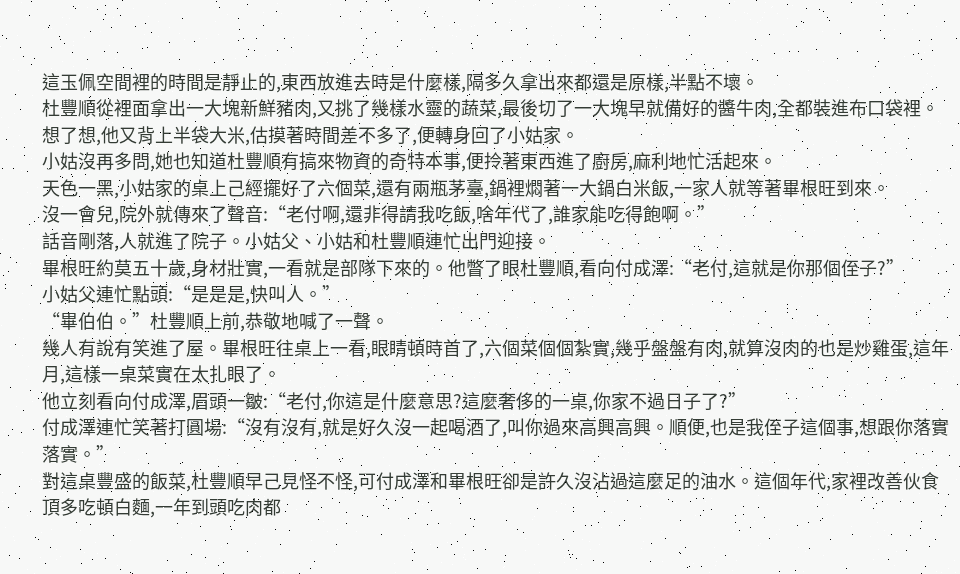這玉佩空間裡的時間是靜止的,東西放進去時是什麼樣,隔多久拿出來都還是原樣,半點不壞。
杜豐順從裡面拿出一大塊新鮮豬肉,又挑了幾樣水靈的蔬菜,最後切了一大塊早就備好的醬牛肉,全都裝進布口袋裡。想了想,他又背上半袋大米,估摸著時間差不多了,便轉身回了小姑家。
小姑沒再多問,她也知道杜豐順有搞來物資的奇特本事,便拎著東西進了廚房,麻利地忙活起來。
天色一黑,小姑家的桌上己經擺好了六個菜,還有兩瓶茅臺,鍋裡燜著一大鍋白米飯,一家人就等著畢根旺到來。
沒一會兒,院外就傳來了聲音:“老付啊,還非得請我吃飯,啥年代了,誰家能吃得飽啊。”
話音剛落,人就進了院子。小姑父、小姑和杜豐順連忙出門迎接。
畢根旺約莫五十歲,身材壯實,一看就是部隊下來的。他瞥了眼杜豐順,看向付成澤:“老付,這就是你那個侄子?”
小姑父連忙點頭:“是是是,快叫人。”
“畢伯伯。”杜豐順上前,恭敬地喊了一聲。
幾人有說有笑進了屋。畢根旺往桌上一看,眼睛頓時首了,六個菜個個紮實,幾乎盤盤有肉,就算沒肉的也是炒雞蛋,這年月,這樣一桌菜實在太扎眼了。
他立刻看向付成澤,眉頭一皺:“老付,你這是什麼意思?這麼奢侈的一桌,你家不過日子了?”
付成澤連忙笑著打圓場:“沒有沒有,就是好久沒一起喝酒了,叫你過來高興高興。順便,也是我侄子這個事,想跟你落實落實。”
對這桌豐盛的飯菜,杜豐順早己見怪不怪,可付成澤和畢根旺卻是許久沒沾過這麼足的油水。這個年代,家裡改善伙食頂多吃頓白麵,一年到頭吃肉都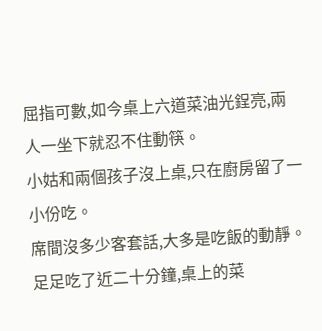屈指可數,如今桌上六道菜油光鋥亮,兩人一坐下就忍不住動筷。
小姑和兩個孩子沒上桌,只在廚房留了一小份吃。
席間沒多少客套話,大多是吃飯的動靜。
足足吃了近二十分鐘,桌上的菜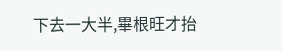下去一大半,畢根旺才抬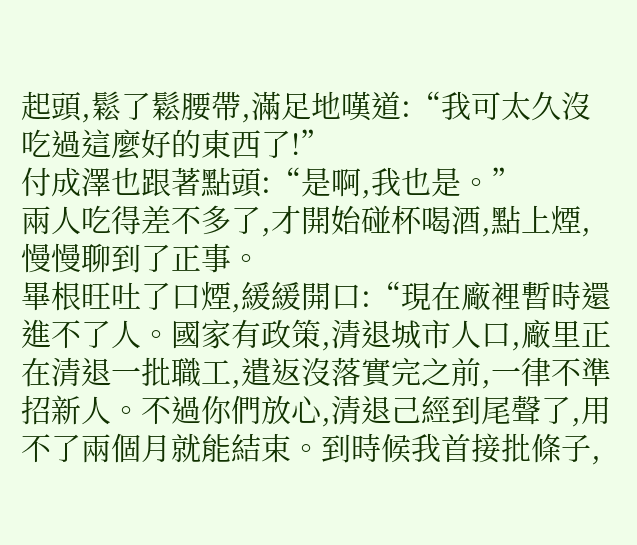起頭,鬆了鬆腰帶,滿足地嘆道:“我可太久沒吃過這麼好的東西了!”
付成澤也跟著點頭:“是啊,我也是。”
兩人吃得差不多了,才開始碰杯喝酒,點上煙,慢慢聊到了正事。
畢根旺吐了口煙,緩緩開口:“現在廠裡暫時還進不了人。國家有政策,清退城市人口,廠里正在清退一批職工,遣返沒落實完之前,一律不準招新人。不過你們放心,清退己經到尾聲了,用不了兩個月就能結束。到時候我首接批條子,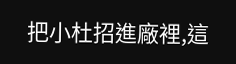把小杜招進廠裡,這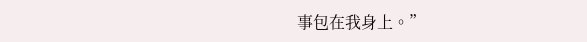事包在我身上。”